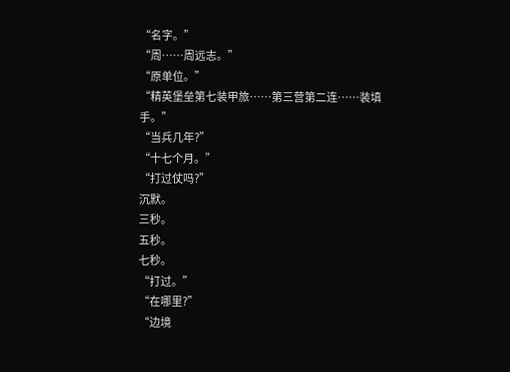“名字。”
“周……周远志。”
“原单位。”
“精英堡垒第七装甲旅……第三营第二连……装填手。”
“当兵几年?”
“十七个月。”
“打过仗吗?”
沉默。
三秒。
五秒。
七秒。
“打过。”
“在哪里?”
“边境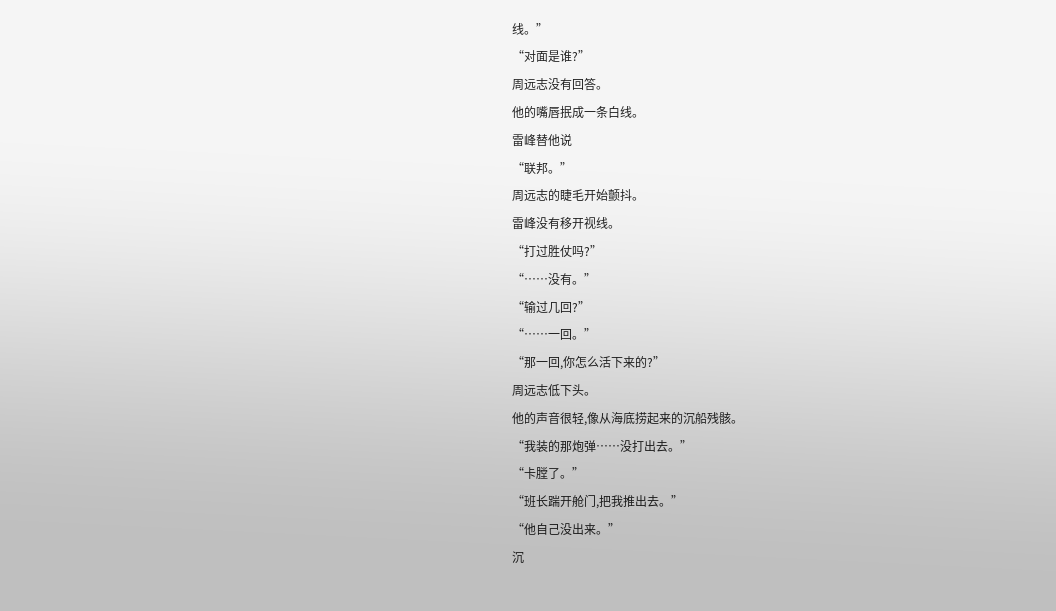线。”
“对面是谁?”
周远志没有回答。
他的嘴唇抿成一条白线。
雷峰替他说
“联邦。”
周远志的睫毛开始颤抖。
雷峰没有移开视线。
“打过胜仗吗?”
“……没有。”
“输过几回?”
“……一回。”
“那一回,你怎么活下来的?”
周远志低下头。
他的声音很轻,像从海底捞起来的沉船残骸。
“我装的那炮弹……没打出去。”
“卡膛了。”
“班长踹开舱门,把我推出去。”
“他自己没出来。”
沉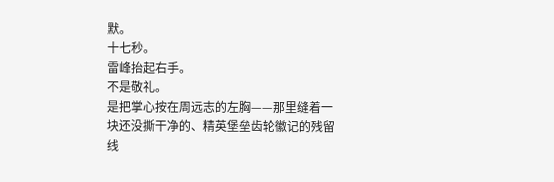默。
十七秒。
雷峰抬起右手。
不是敬礼。
是把掌心按在周远志的左胸——那里缝着一块还没撕干净的、精英堡垒齿轮徽记的残留线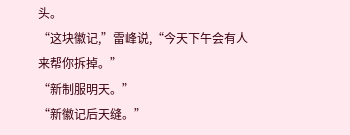头。
“这块徽记,”雷峰说,“今天下午会有人来帮你拆掉。”
“新制服明天。”
“新徽记后天缝。”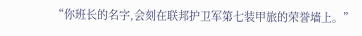“你班长的名字,会刻在联邦护卫军第七装甲旅的荣誉墙上。”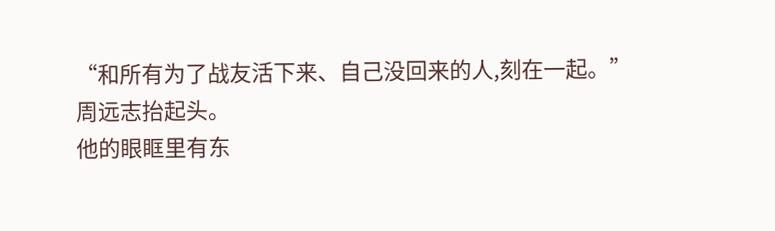“和所有为了战友活下来、自己没回来的人,刻在一起。”
周远志抬起头。
他的眼眶里有东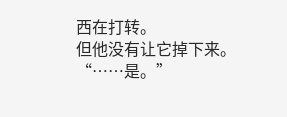西在打转。
但他没有让它掉下来。
“……是。”